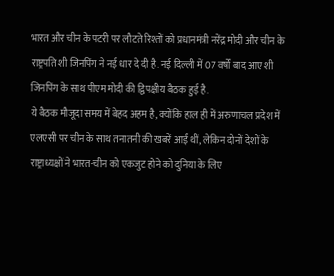भारत और चीन के पटरी पर लौटते रिश्तों को प्रधानमंत्री नरेंद्र मोदी और चीन के राष्ट्रपति शी जिनपिंग ने नई धार दे दी है. नई दिल्ली में 07 वर्षों बाद आए शी जिनपिंग के साथ पीएम मोदी की द्विपक्षीय बैठक हुई है.
ये बैठक मौजूदा समय में बेहद अहम है, क्योंकि हाल ही में अरुणाचल प्रदेश में एलएसी पर चीन के साथ तनातनी की खबरें आईं थीं, लेकिन दोनों देशों के राष्ट्राध्यक्षों ने भारत-चीन को एकजुट होने को दुनिया के लिए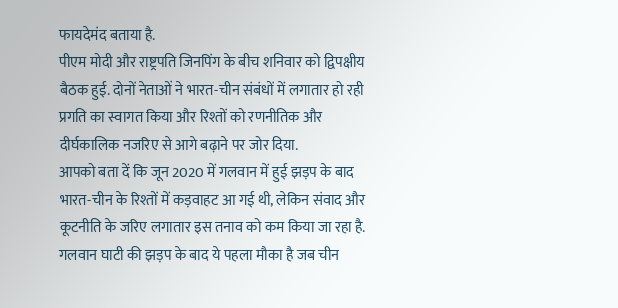फायदेमंद बताया है.
पीएम मोदी और राष्ट्रपति जिनपिंग के बीच शनिवार को द्विपक्षीय बैठक हुई. दोनों नेताओं ने भारत-चीन संबंधों में लगातार हो रही प्रगति का स्वागत किया और रिश्तों को रणनीतिक और दीर्घकालिक नजरिए से आगे बढ़ाने पर जोर दिया.
आपको बता दें कि जून 2020 में गलवान में हुई झड़प के बाद भारत-चीन के रिश्तों में कड़वाहट आ गई थी, लेकिन संवाद और कूटनीति के जरिए लगातार इस तनाव को कम किया जा रहा है. गलवान घाटी की झड़प के बाद ये पहला मौका है जब चीन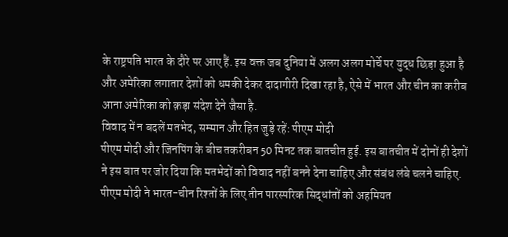के राष्ट्रपति भारत के दौरे पर आए हैं. इस वक्त जब दुनिया में अलग अलग मोर्चे पर युद्ध छिड़ा हुआ है और अमेरिका लगातार देशों को धमकी देकर दादागीरी दिखा रहा है, ऐसे में भारत और चीन का करीब आना अमेरिका को क़ड़ा संदेश देने जैसा है.
विवाद में न बदलें मतभेद, सम्मान और हित जुड़े रहें: पीएम मोदी
पीएम मोदी और जिनपिंग के बीच तकरीबन 50 मिनट तक बातचीत हुई. इस बातचीत में दोनों ही देशों ने इस बात पर जोर दिया कि मतभेदों को विवाद नहीं बनने देना चाहिए और संबंध लंबे चलने चाहिए.
पीएम मोदी ने भारत-चीन रिश्तों के लिए तीन पारस्परिक सिद्धांतों को अहमियत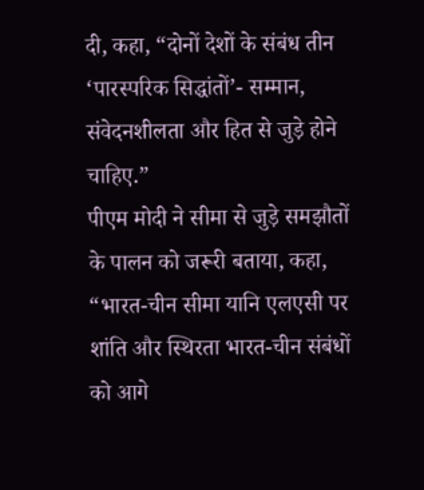दी, कहा, “दोनों देशों के संबंध तीन ‘पारस्परिक सिद्धांतों’- सम्मान, संवेदनशीलता और हित से जुड़े होने चाहिए.”
पीएम मोदी ने सीमा से जुड़े समझौतों के पालन को जरूरी बताया, कहा, “भारत-चीन सीमा यानि एलएसी पर शांति और स्थिरता भारत-चीन संबंधों को आगे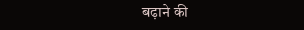बढ़ाने की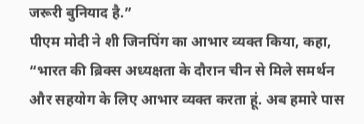जरूरी बुनियाद है.”
पीएम मोदी ने शी जिनपिंग का आभार व्यक्त किया, कहा, “भारत की ब्रिक्स अध्यक्षता के दौरान चीन से मिले समर्थन और सहयोग के लिए आभार व्यक्त करता हूं. अब हमारे पास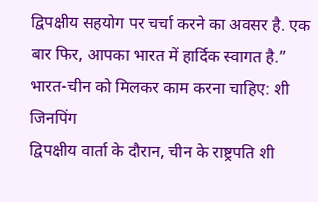द्विपक्षीय सहयोग पर चर्चा करने का अवसर है. एक बार फिर, आपका भारत में हार्दिक स्वागत है.”
भारत-चीन को मिलकर काम करना चाहिए: शी जिनपिंग
द्विपक्षीय वार्ता के दौरान, चीन के राष्ट्रपति शी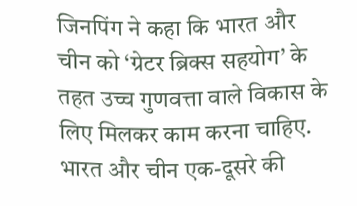जिनपिंग ने कहा कि भारत और चीन को ‘ग्रेटर ब्रिक्स सहयोग’ के तहत उच्च गुणवत्ता वाले विकास के लिए मिलकर काम करना चाहिए. भारत और चीन एक-दूसरे की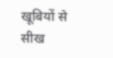खूबियों से सीख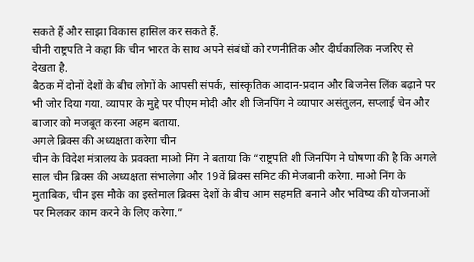सकते हैं और साझा विकास हासिल कर सकते हैं.
चीनी राष्ट्रपति ने कहा कि चीन भारत के साथ अपने संबंधों को रणनीतिक और दीर्घकालिक नजरिए से देखता है.
बैठक में दोनों देशों के बीच लोगों के आपसी संपर्क, सांस्कृतिक आदान-प्रदान और बिजनेस लिंक बढ़ाने पर भी जोर दिया गया. व्यापार के मुद्दे पर पीएम मोदी और शी जिनपिंग ने व्यापार असंतुलन, सप्लाई चेन और बाजार को मजबूत करना अहम बताया.
अगले ब्रिक्स की अध्यक्षता करेगा चीन
चीन के विदेश मंत्रालय के प्रवक्ता माओ निंग ने बताया कि “राष्ट्रपति शी जिनपिंग ने घोषणा की है कि अगले साल चीन ब्रिक्स की अध्यक्षता संभालेगा और 19वें ब्रिक्स समिट की मेजबानी करेगा. माओ निंग के मुताबिक, चीन इस मौके का इस्तेमाल ब्रिक्स देशों के बीच आम सहमति बनाने और भविष्य की योजनाओं पर मिलकर काम करने के लिए करेगा.”